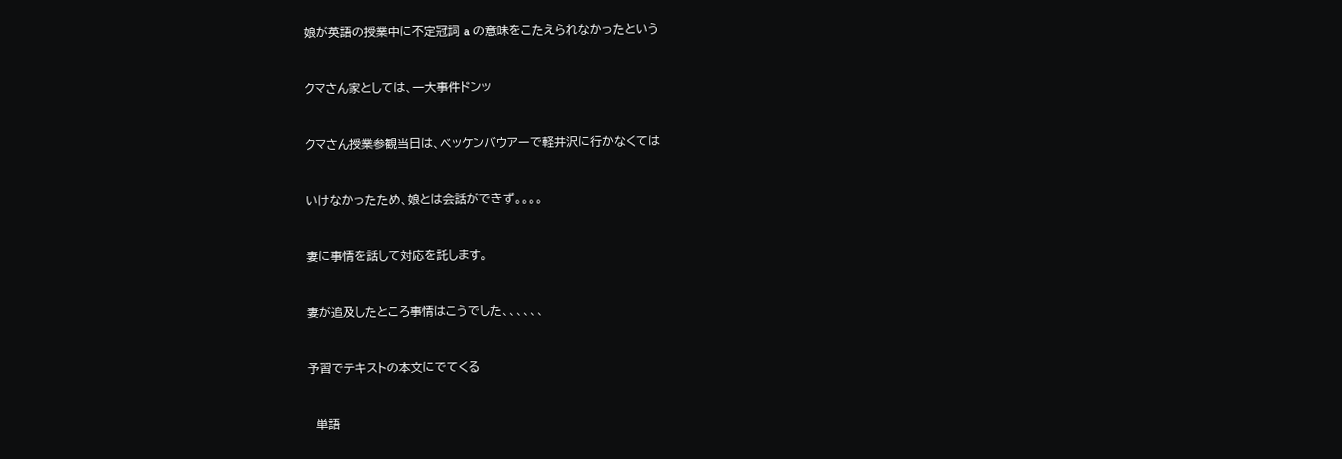娘が英語の授業中に不定冠詞 a の意味をこたえられなかったという



クマさん家としては、一大事件ドンッ



クマさん授業参観当日は、ベッケンバウアーで軽井沢に行かなくては



いけなかったため、娘とは会話ができず。。。。



妻に事情を話して対応を託します。



妻が追及したところ事情はこうでした、、、、、、



予習でテキストの本文にでてくる



  単語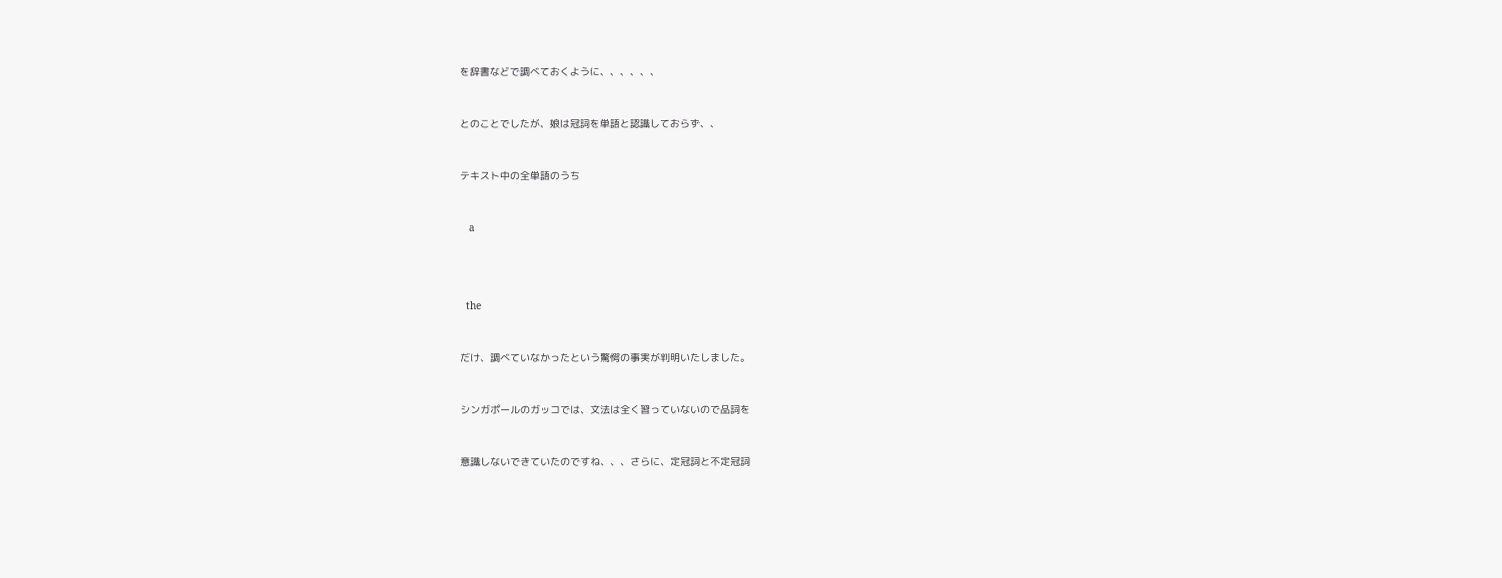を辞書などで調べておくように、、、、、、



とのことでしたが、娘は冠詞を単語と認識しておらず、、



テキスト中の全単語のうち



   a





  the



だけ、調べていなかったという驚愕の事実が判明いたしました。



シンガポールのガッコでは、文法は全く習っていないので品詞を



意識しないできていたのですね、、、さらに、定冠詞と不定冠詞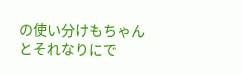の使い分けもちゃんとそれなりにで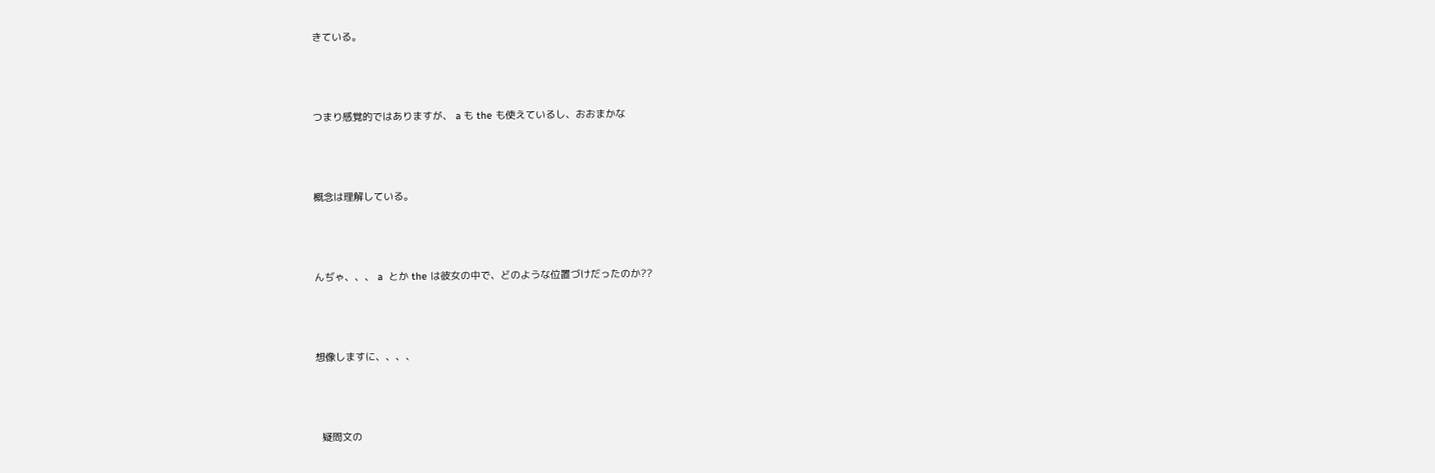きている。



つまり感覚的ではありますが、 a も the も使えているし、おおまかな



概念は理解している。



んぢゃ、、、 a  とか the は彼女の中で、どのような位置づけだったのか??



想像しますに、、、、



  疑問文の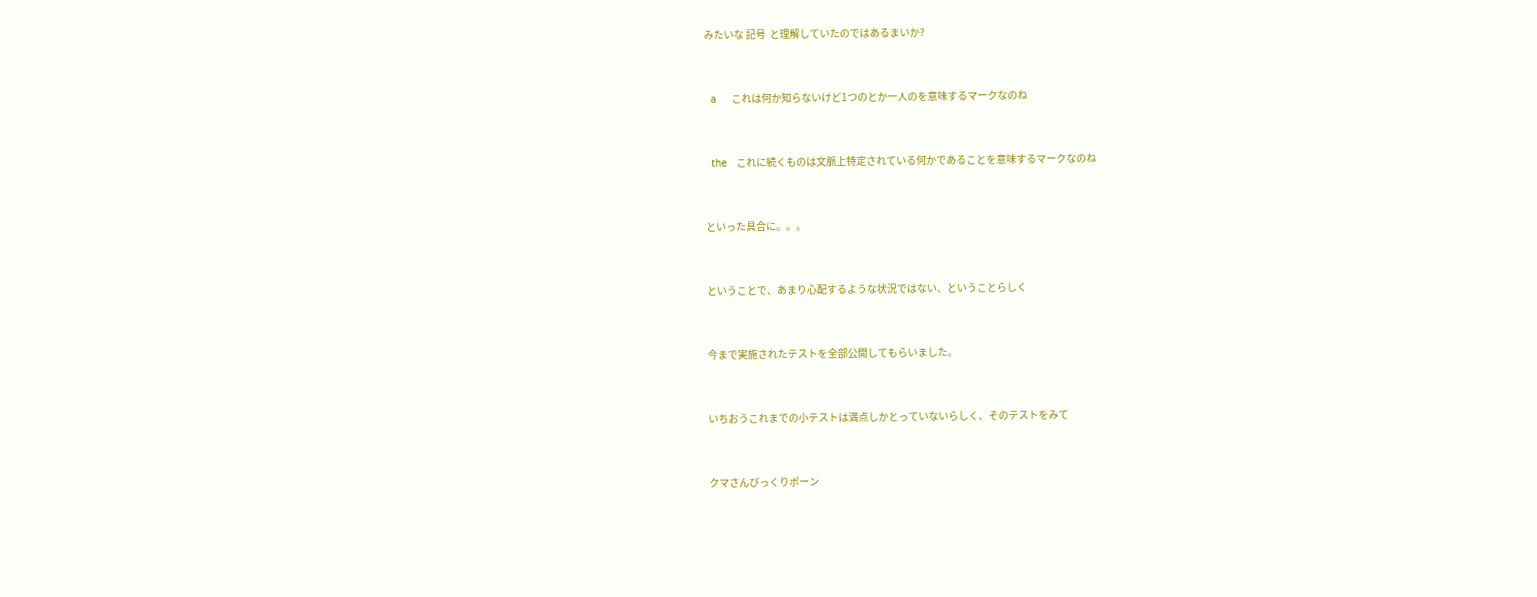みたいな 記号  と理解していたのではあるまいか?



  a     これは何か知らないけど1つのとか一人のを意味するマークなのね



  the   これに続くものは文脈上特定されている何かであることを意味するマークなのね



といった具合に。。。



ということで、あまり心配するような状況ではない、ということらしく



今まで実施されたテストを全部公開してもらいました。



いちおうこれまでの小テストは満点しかとっていないらしく、そのテストをみて



クマさんびっくりポーン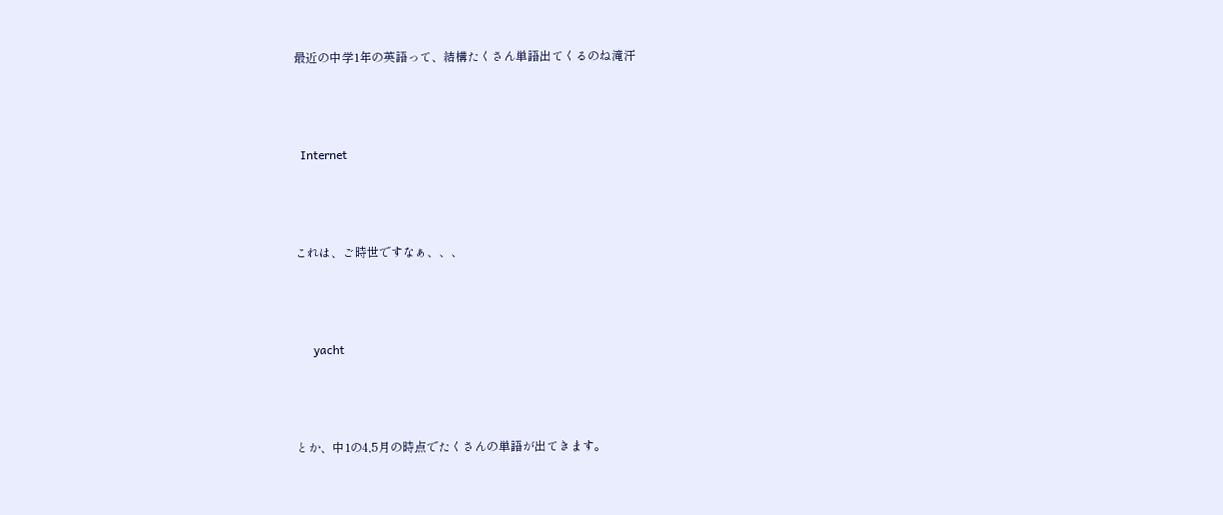最近の中学1年の英語って、結構たくさん単語出てくるのね滝汗



  Internet



これは、ご時世ですなぁ、、、



      yacht



とか、中1の4,5月の時点でたくさんの単語が出てきます。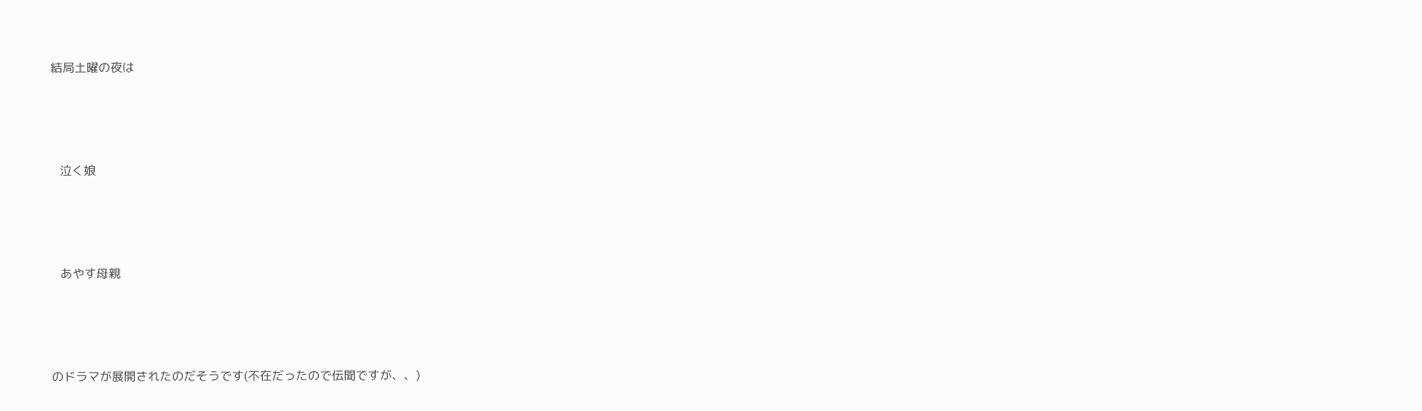結局土曜の夜は



   泣く娘



   あやす母親



のドラマが展開されたのだそうです(不在だったので伝聞ですが、、)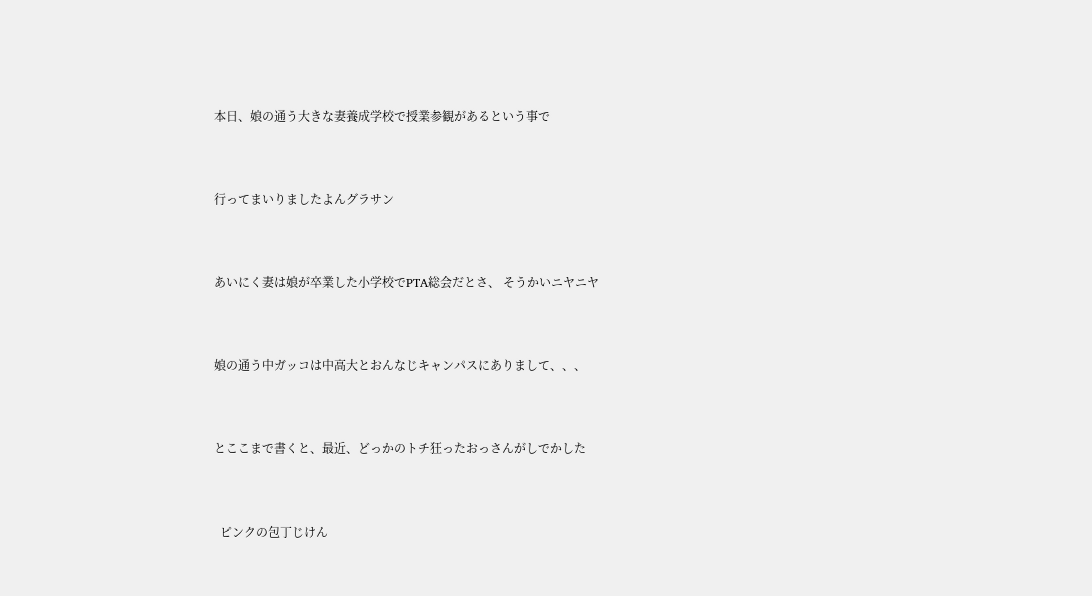本日、娘の通う大きな妻養成学校で授業参観があるという事で



行ってまいりましたよんグラサン



あいにく妻は娘が卒業した小学校でPTA総会だとさ、 そうかいニヤニヤ



娘の通う中ガッコは中高大とおんなじキャンパスにありまして、、、



とここまで書くと、最近、どっかのトチ狂ったおっさんがしでかした



  ピンクの包丁じけん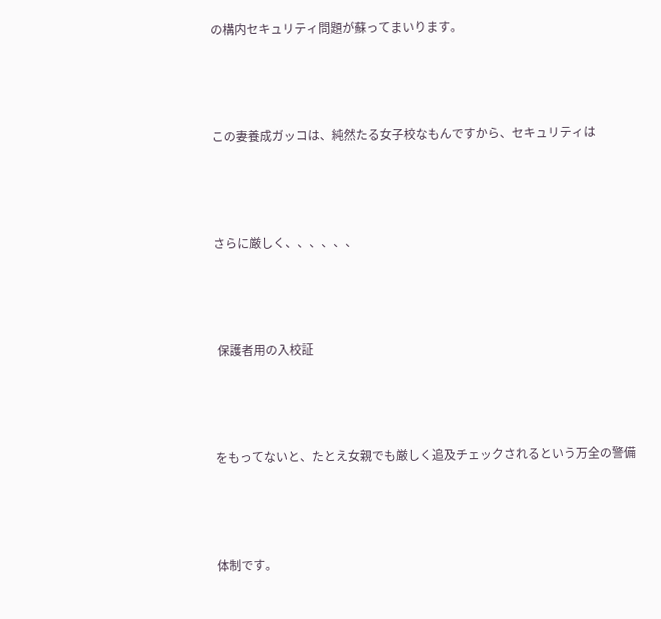の構内セキュリティ問題が蘇ってまいります。



この妻養成ガッコは、純然たる女子校なもんですから、セキュリティは



さらに厳しく、、、、、、



 保護者用の入校証



をもってないと、たとえ女親でも厳しく追及チェックされるという万全の警備



体制です。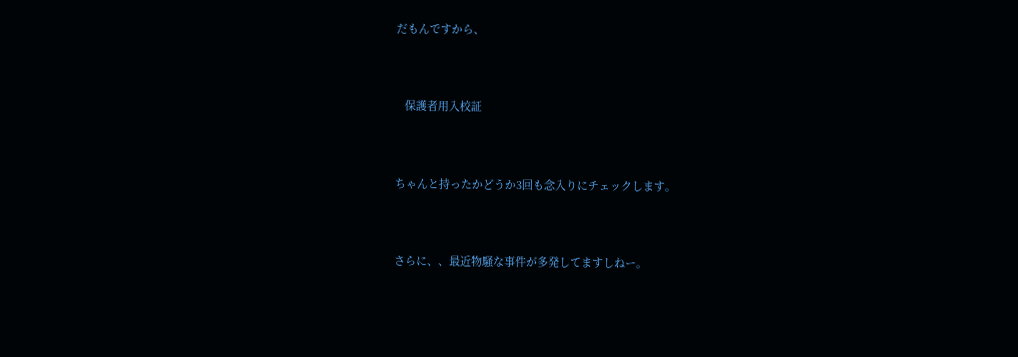だもんですから、



   保護者用入校証



ちゃんと持ったかどうか3回も念入りにチェックします。



さらに、、最近物騒な事件が多発してますしねー。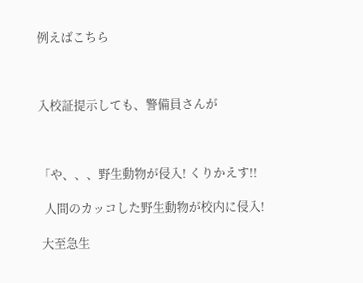例えばこちら



入校証提示しても、警備員さんが



「や、、、野生動物が侵入! くりかえす!!

  人間のカッコした野生動物が校内に侵入!

 大至急生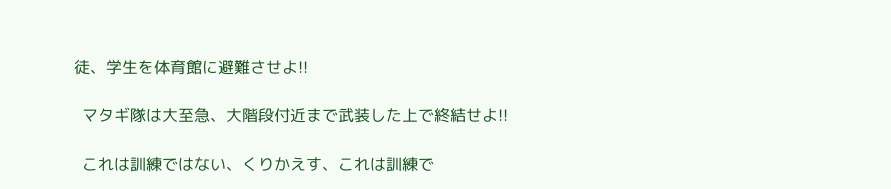徒、学生を体育館に避難させよ!!

  マタギ隊は大至急、大階段付近まで武装した上で終結せよ!!

  これは訓練ではない、くりかえす、これは訓練で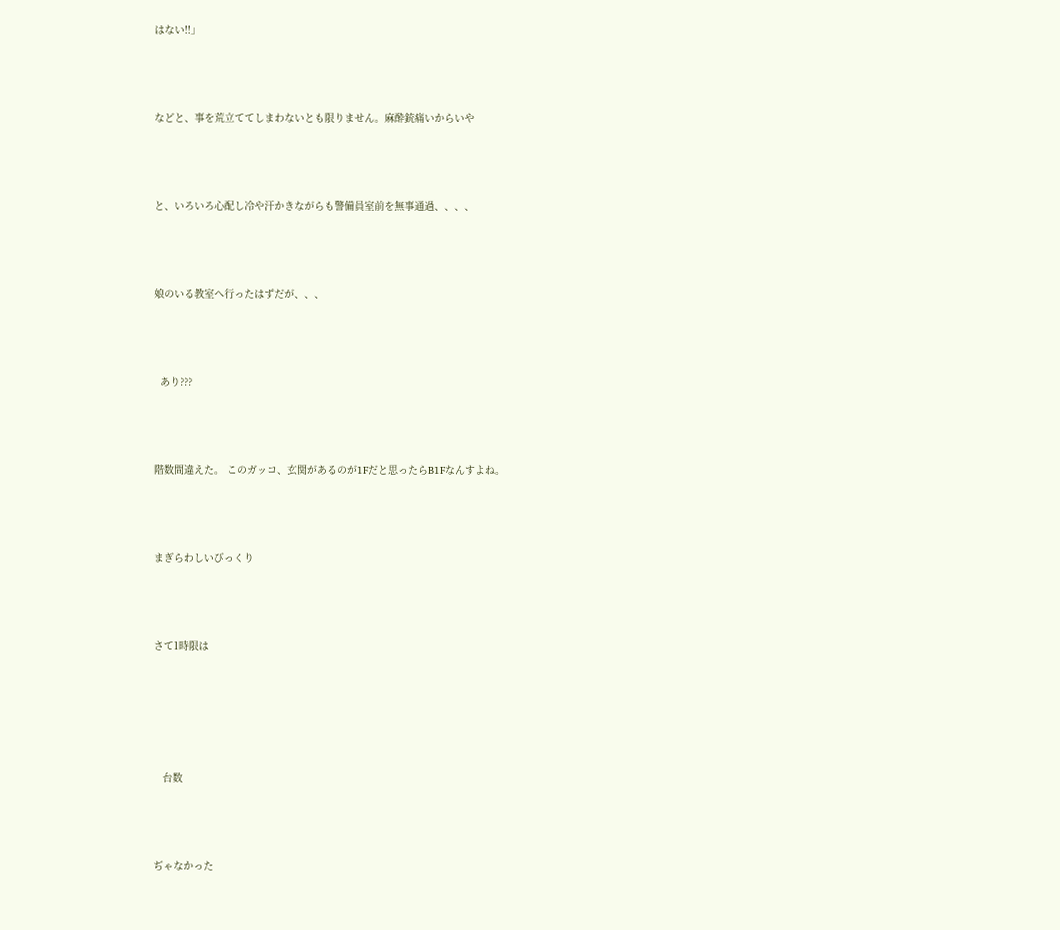はない!!」



などと、事を荒立ててしまわないとも限りません。麻酔銃痛いからいや



と、いろいろ心配し冷や汗かきながらも警備員室前を無事通過、、、、



娘のいる教室へ行ったはずだが、、、



  あり???



階数間違えた。 このガッコ、玄関があるのが1Fだと思ったらB1Fなんすよね。



まぎらわしいびっくり



さて1時限は





   台数



ぢゃなかった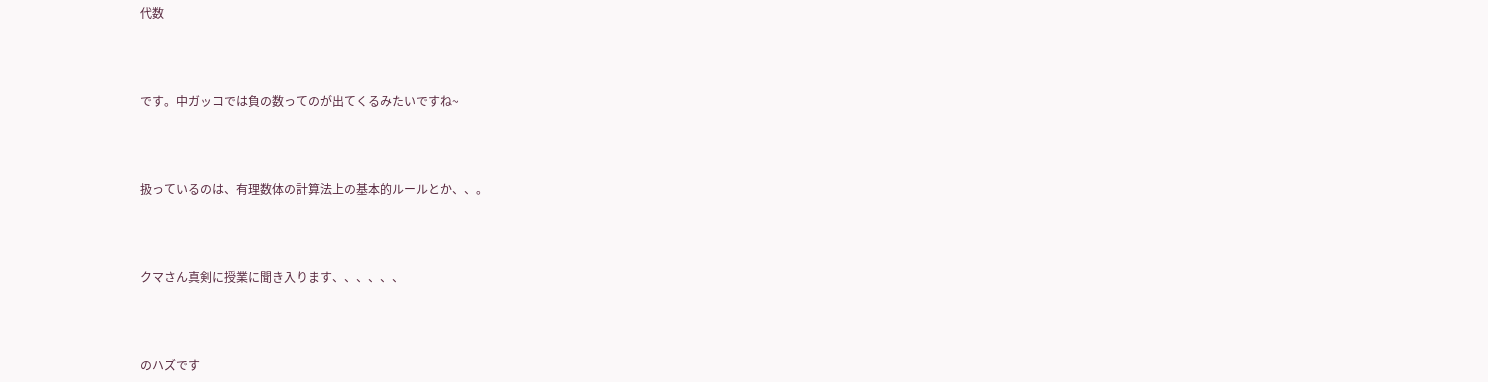代数



です。中ガッコでは負の数ってのが出てくるみたいですね~



扱っているのは、有理数体の計算法上の基本的ルールとか、、。



クマさん真剣に授業に聞き入ります、、、、、、



のハズです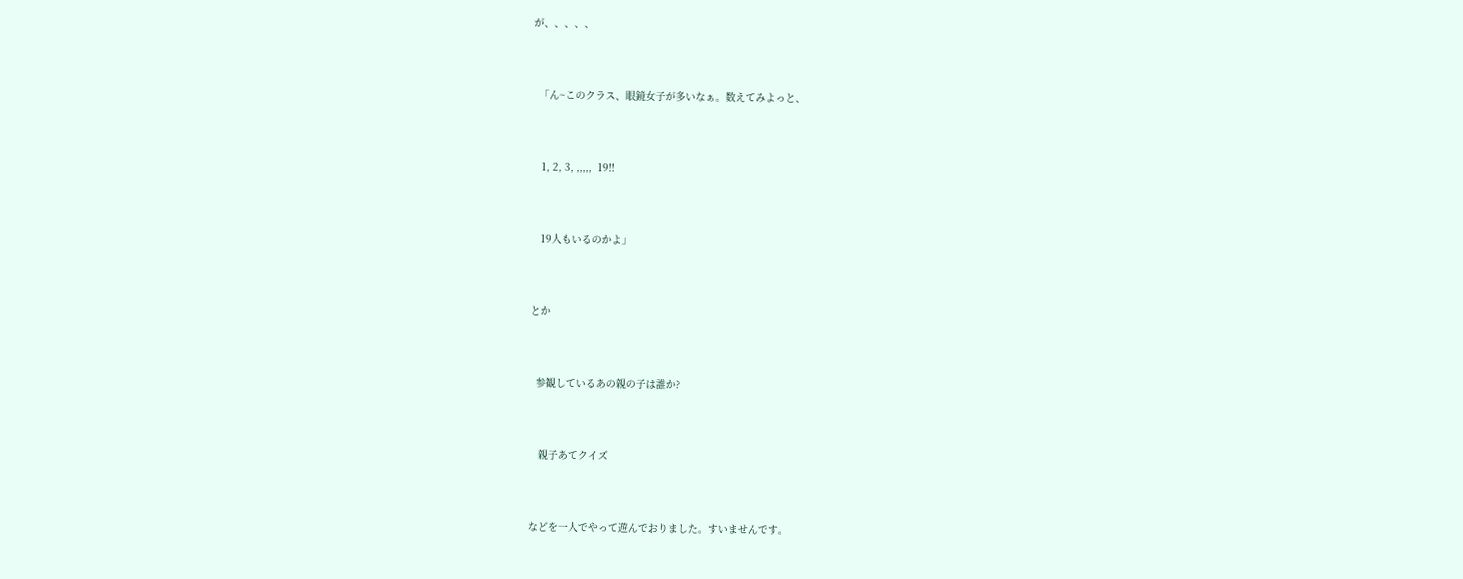が、、、、、



  「ん~このクラス、眼鏡女子が多いなぁ。数えてみよっと、



   1, 2, 3, ,,,,,  19!!



   19人もいるのかよ」



とか



  参観しているあの親の子は誰か?



   親子あてクイズ



などを一人でやって遊んでおりました。すいませんです。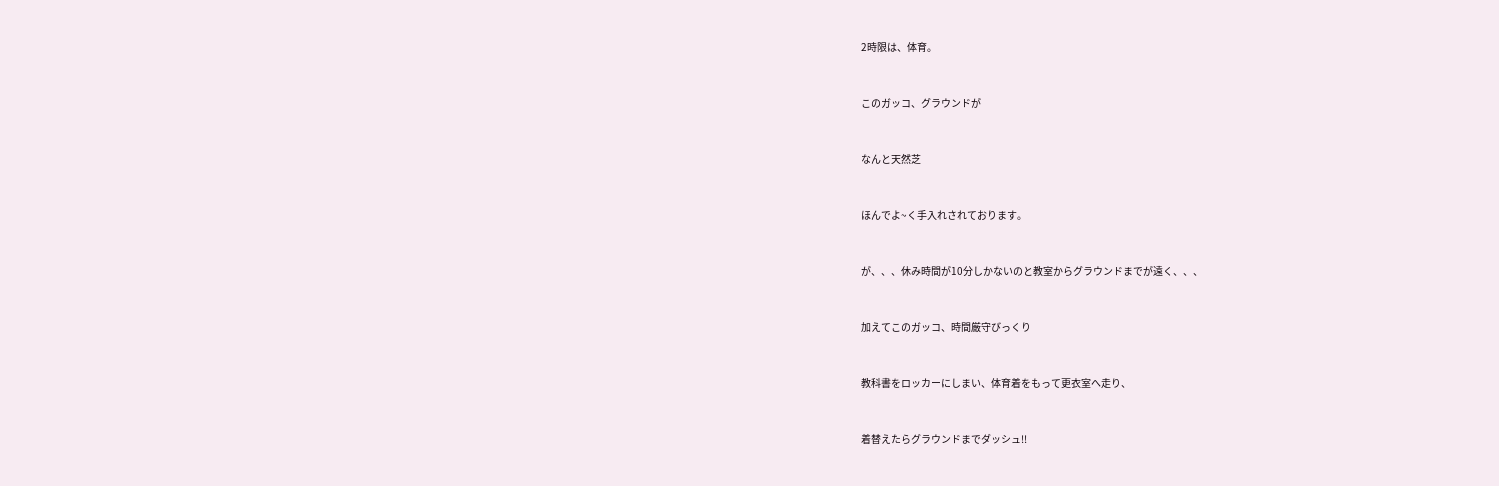2時限は、体育。



このガッコ、グラウンドが



なんと天然芝



ほんでよ~く手入れされております。



が、、、休み時間が10分しかないのと教室からグラウンドまでが遠く、、、



加えてこのガッコ、時間厳守びっくり



教科書をロッカーにしまい、体育着をもって更衣室へ走り、



着替えたらグラウンドまでダッシュ!!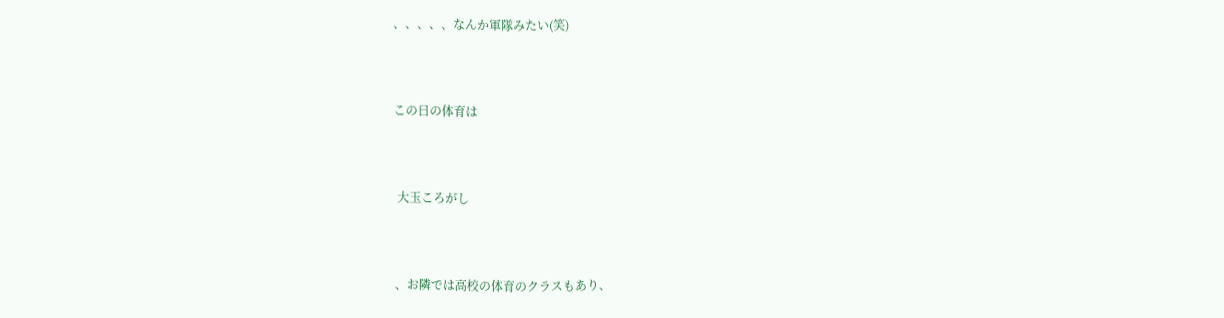、、、、、なんか軍隊みたい(笑)



この日の体育は



 大玉ころがし



、お隣では高校の体育のクラスもあり、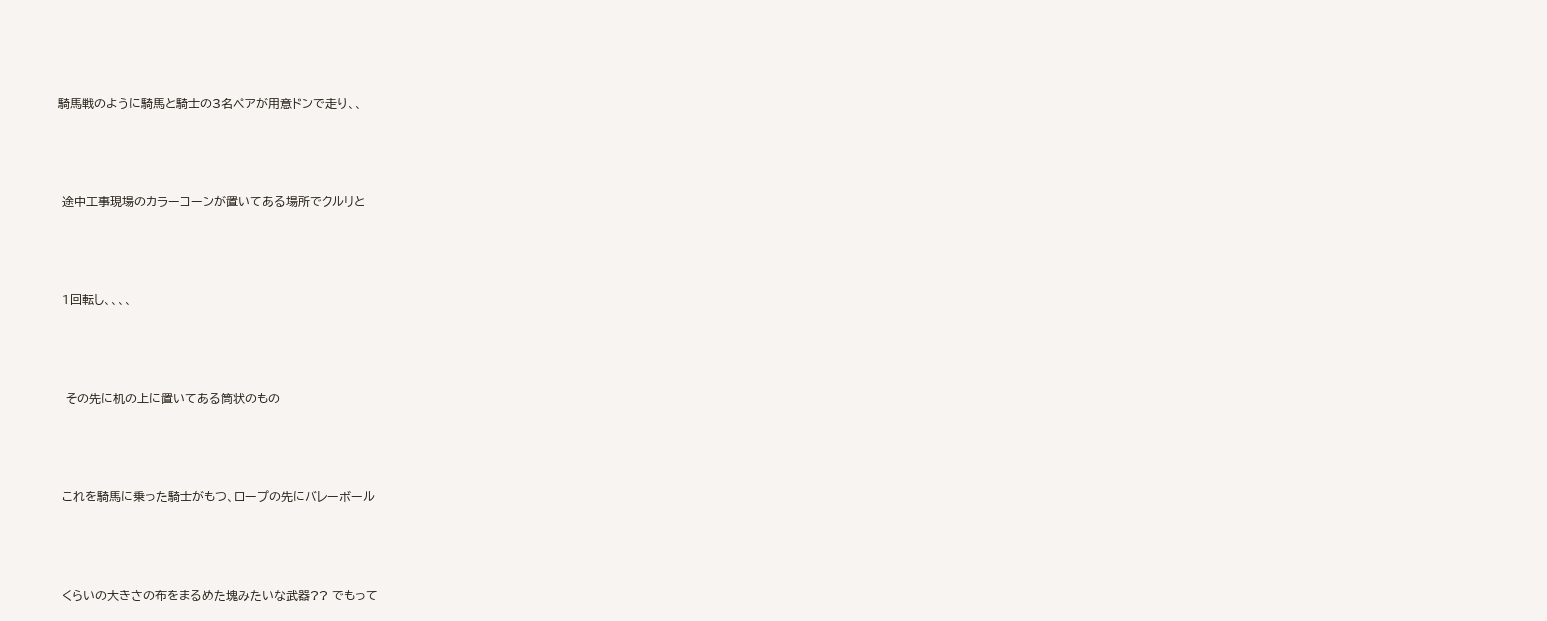騎馬戦のように騎馬と騎士の3名ペアが用意ドンで走り、、



 途中工事現場のカラーコーンが置いてある場所でクルリと



 1回転し、、、、



  その先に机の上に置いてある筒状のもの



 これを騎馬に乗った騎士がもつ、ロープの先にバレーボール



 くらいの大きさの布をまるめた塊みたいな武器?? でもって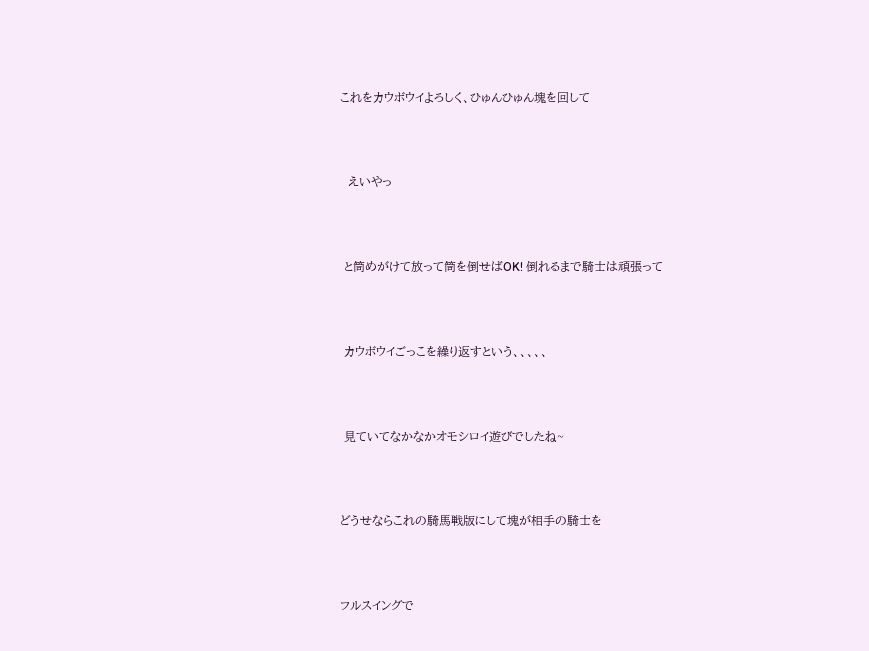これをカウボウイよろしく、ひゅんひゅん塊を回して



  えいやっ



 と筒めがけて放って筒を倒せばOK! 倒れるまで騎士は頑張って



 カウボウイごっこを繰り返すという、、、、、



 見ていてなかなかオモシロイ遊びでしたね~



どうせならこれの騎馬戦版にして塊が相手の騎士を



フルスイングで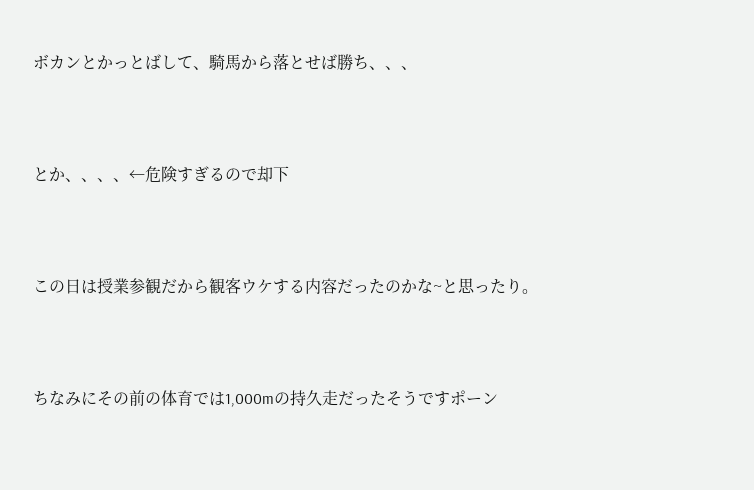ボカンとかっとばして、騎馬から落とせば勝ち、、、



とか、、、、←危険すぎるので却下



この日は授業参観だから観客ウケする内容だったのかな~と思ったり。



ちなみにその前の体育では1,000mの持久走だったそうですポーン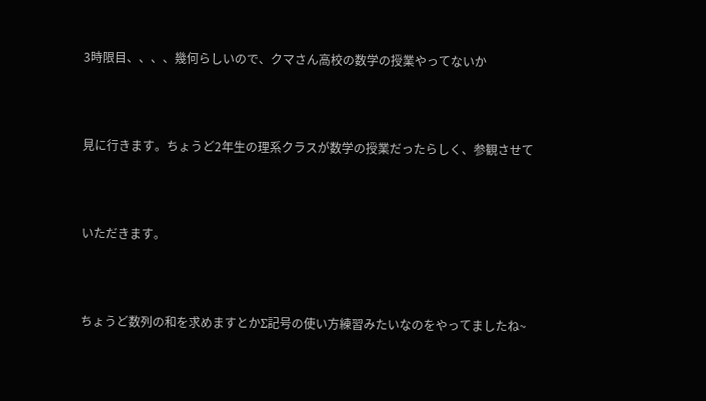3時限目、、、、幾何らしいので、クマさん高校の数学の授業やってないか



見に行きます。ちょうど2年生の理系クラスが数学の授業だったらしく、参観させて



いただきます。



ちょうど数列の和を求めますとかΣ記号の使い方練習みたいなのをやってましたね~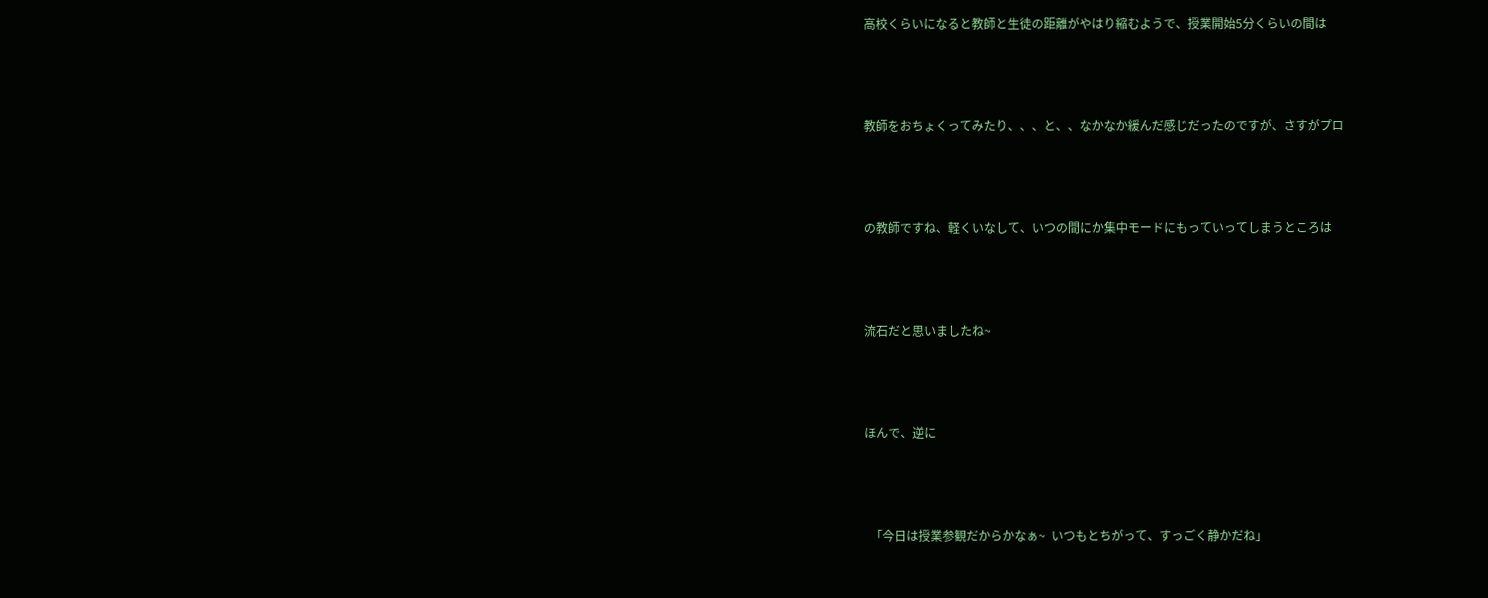高校くらいになると教師と生徒の距離がやはり縮むようで、授業開始5分くらいの間は



教師をおちょくってみたり、、、と、、なかなか緩んだ感じだったのですが、さすがプロ



の教師ですね、軽くいなして、いつの間にか集中モードにもっていってしまうところは



流石だと思いましたね~



ほんで、逆に



  「今日は授業参観だからかなぁ~  いつもとちがって、すっごく静かだね」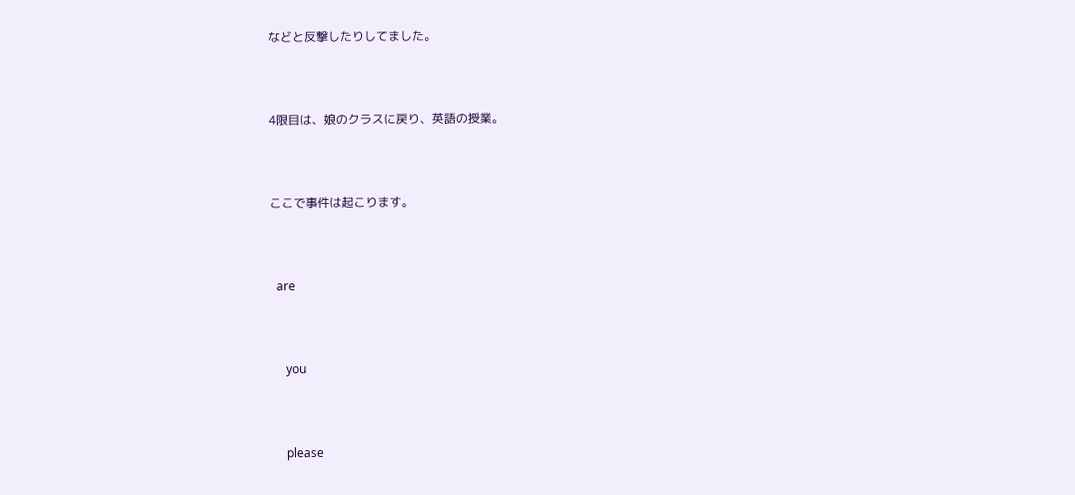などと反撃したりしてました。



4限目は、娘のクラスに戻り、英語の授業。



ここで事件は起こります。



  are



     you



     please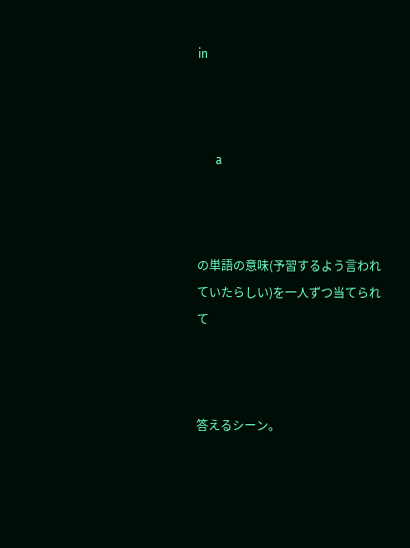in



      a



の単語の意味(予習するよう言われていたらしい)を一人ずつ当てられて



答えるシーン。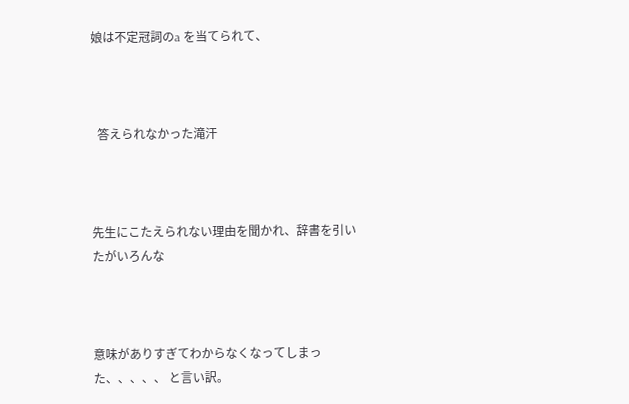娘は不定冠詞のa を当てられて、



  答えられなかった滝汗



先生にこたえられない理由を聞かれ、辞書を引いたがいろんな



意味がありすぎてわからなくなってしまった、、、、、 と言い訳。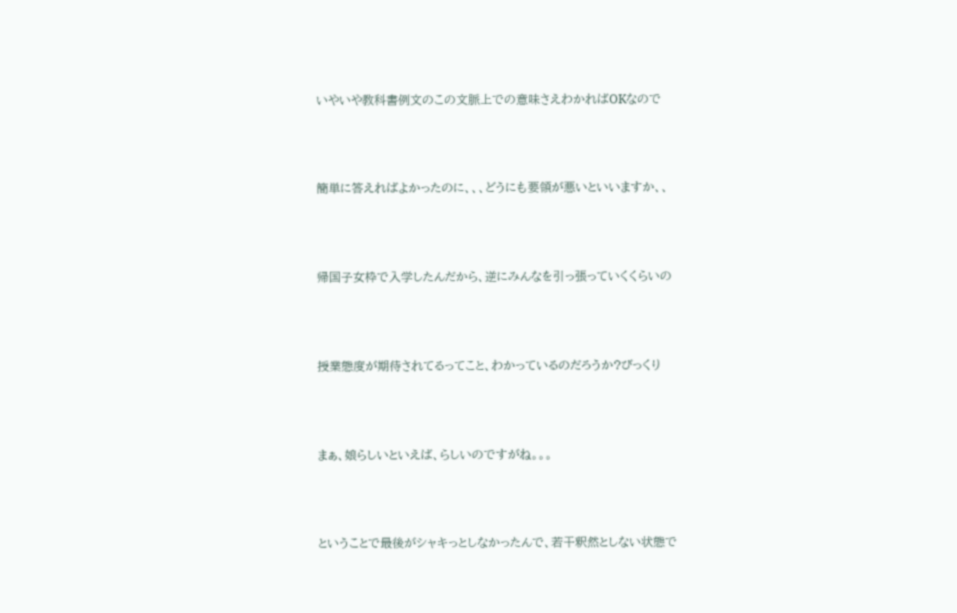いやいや教科書例文のこの文脈上での意味さえわかればOKなので



簡単に答えればよかったのに、、、どうにも要領が悪いといいますか、、



帰国子女枠で入学したんだから、逆にみんなを引っ張っていくくらいの



授業態度が期待されてるってこと、わかっているのだろうか?びっくり



まぁ、娘らしいといえば、らしいのですがね。。。



ということで最後がシャキっとしなかったんで、若干釈然としない状態で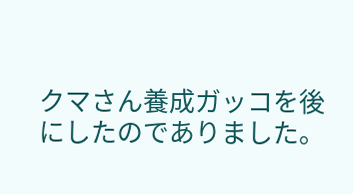クマさん養成ガッコを後にしたのでありました。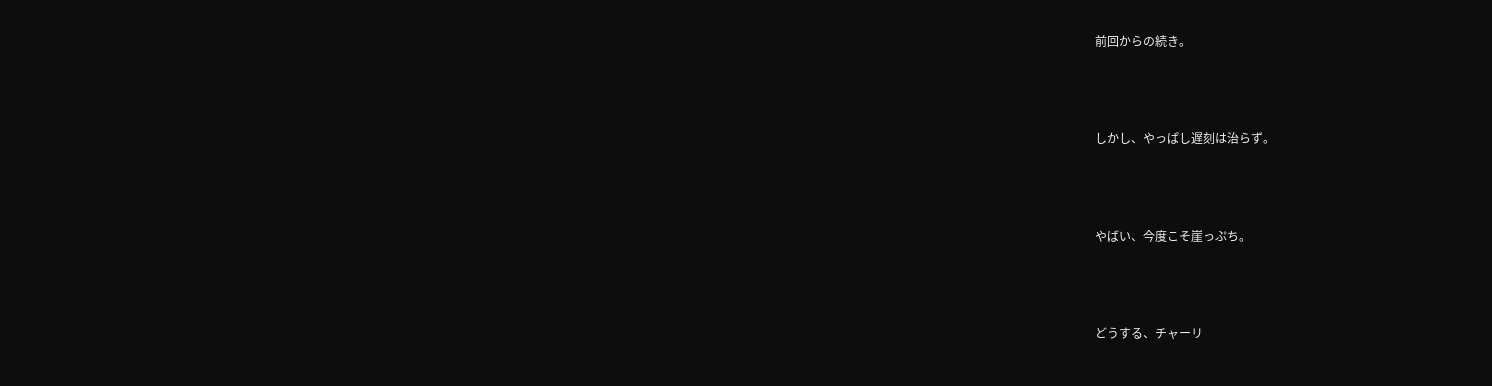前回からの続き。



しかし、やっぱし遅刻は治らず。



やばい、今度こそ崖っぷち。



どうする、チャーリ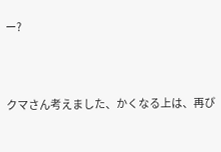ー?



クマさん考えました、かくなる上は、再び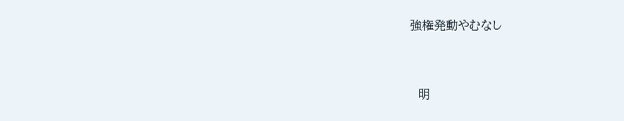強権発動やむなし



  明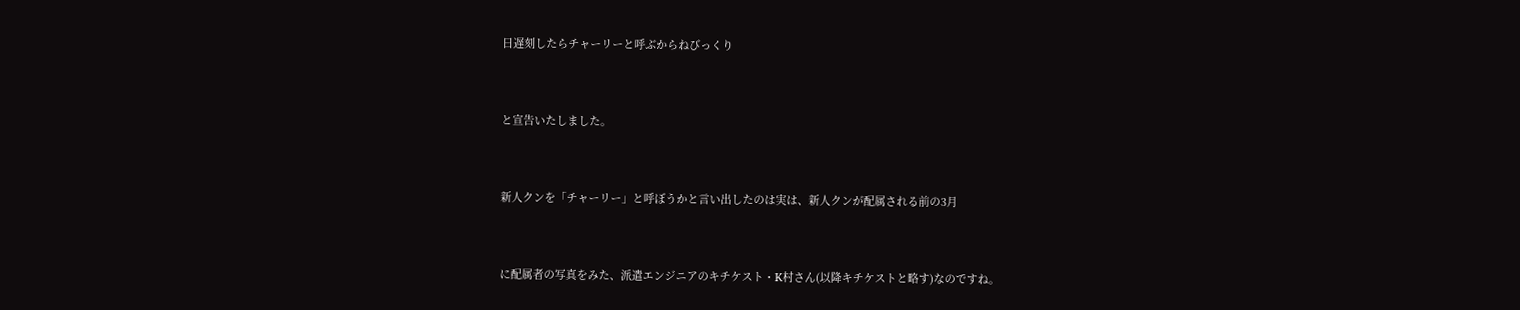日遅刻したらチャーリーと呼ぶからねびっくり



と宣告いたしました。



新人クンを「チャーリー」と呼ぼうかと言い出したのは実は、新人クンが配属される前の3月



に配属者の写真をみた、派遣エンジニアのキチケスト・K村さん(以降キチケストと略す)なのですね。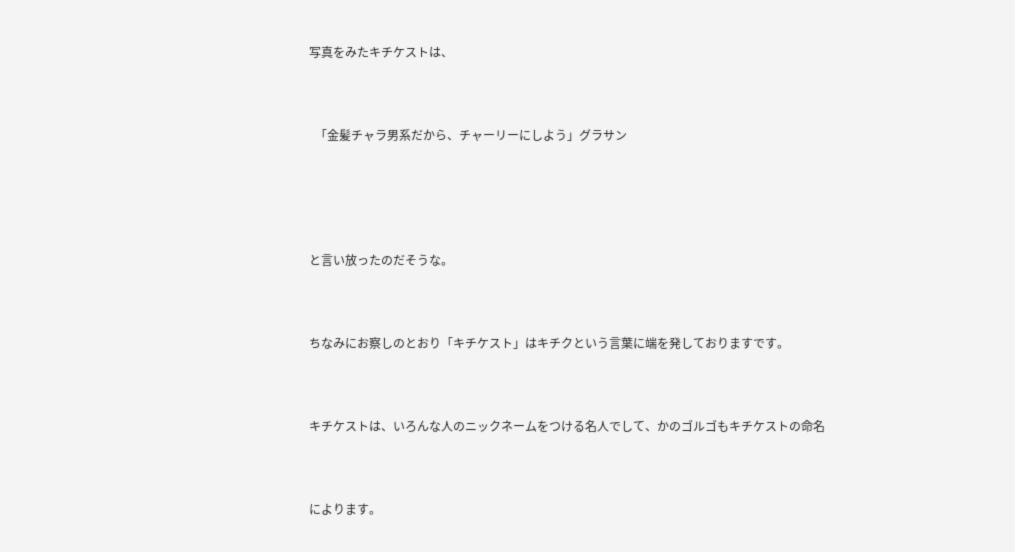写真をみたキチケストは、



  「金髪チャラ男系だから、チャーリーにしよう」グラサン





と言い放ったのだそうな。



ちなみにお察しのとおり「キチケスト」はキチクという言葉に端を発しておりますです。



キチケストは、いろんな人のニックネームをつける名人でして、かのゴルゴもキチケストの命名



によります。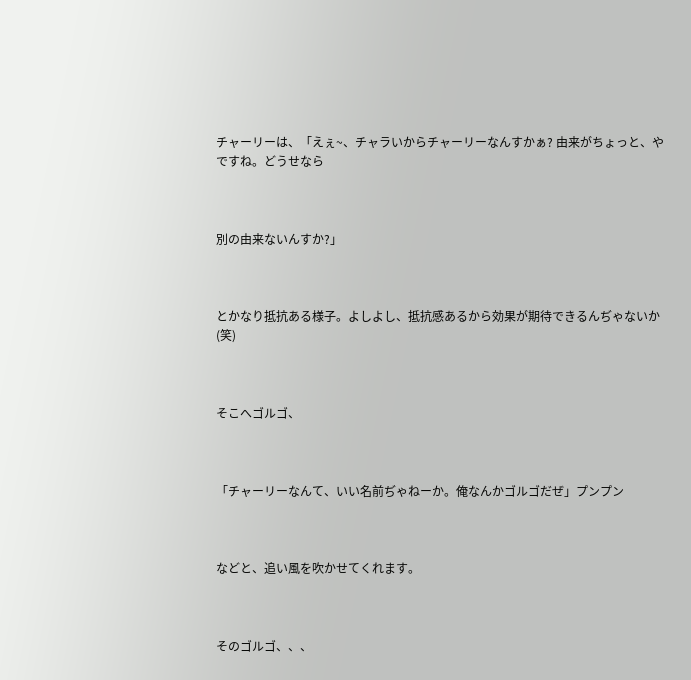チャーリーは、「えぇ~、チャラいからチャーリーなんすかぁ? 由来がちょっと、やですね。どうせなら



別の由来ないんすか?」



とかなり抵抗ある様子。よしよし、抵抗感あるから効果が期待できるんぢゃないか(笑)



そこへゴルゴ、



「チャーリーなんて、いい名前ぢゃねーか。俺なんかゴルゴだぜ」プンプン



などと、追い風を吹かせてくれます。



そのゴルゴ、、、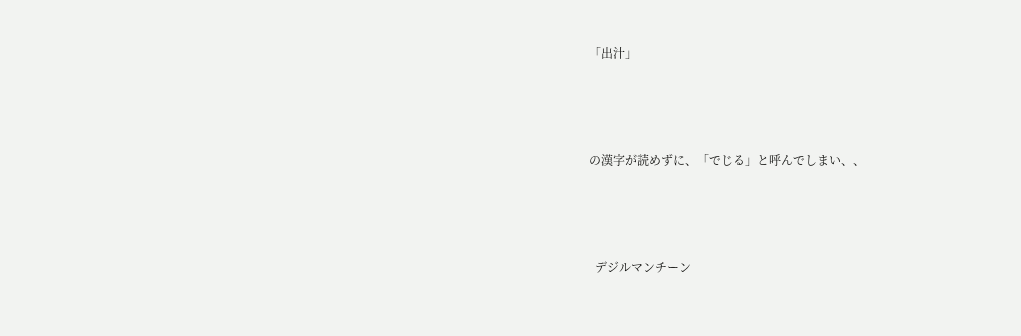「出汁」



の漢字が読めずに、「でじる」と呼んでしまい、、



  デジルマンチーン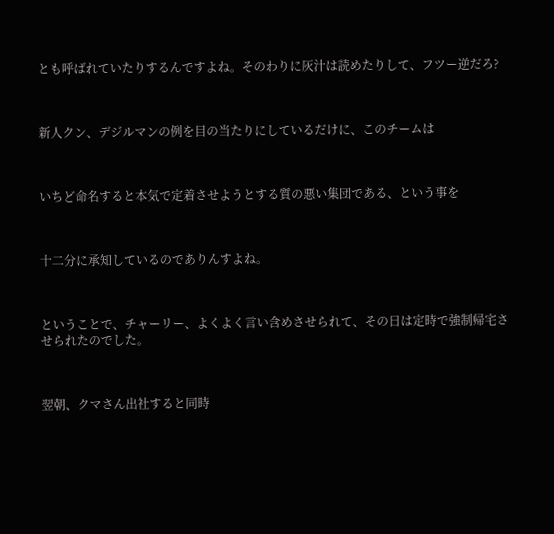とも呼ばれていたりするんですよね。そのわりに灰汁は読めたりして、フツー逆だろ?



新人クン、デジルマンの例を目の当たりにしているだけに、このチームは



いちど命名すると本気で定着させようとする質の悪い集団である、という事を



十二分に承知しているのでありんすよね。



ということで、チャーリー、よくよく言い含めさせられて、その日は定時で強制帰宅させられたのでした。



翌朝、クマさん出社すると同時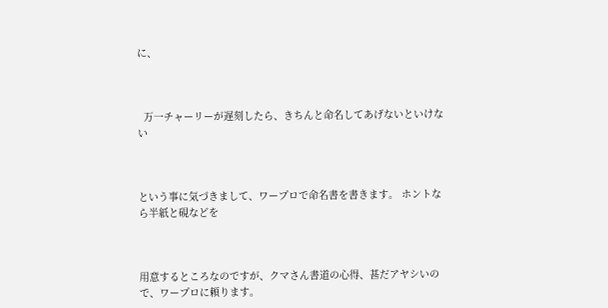に、



  万一チャーリーが遅刻したら、きちんと命名してあげないといけない



という事に気づきまして、ワープロで命名書を書きます。 ホントなら半紙と硯などを



用意するところなのですが、クマさん書道の心得、甚だアヤシいので、ワープロに頼ります。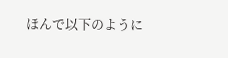ほんで以下のように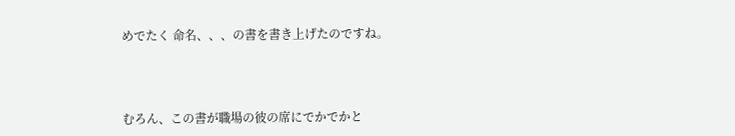めでたく 命名、、、の書を書き上げたのですね。



むろん、この書が職場の彼の席にでかでかと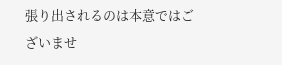張り出されるのは本意ではございませ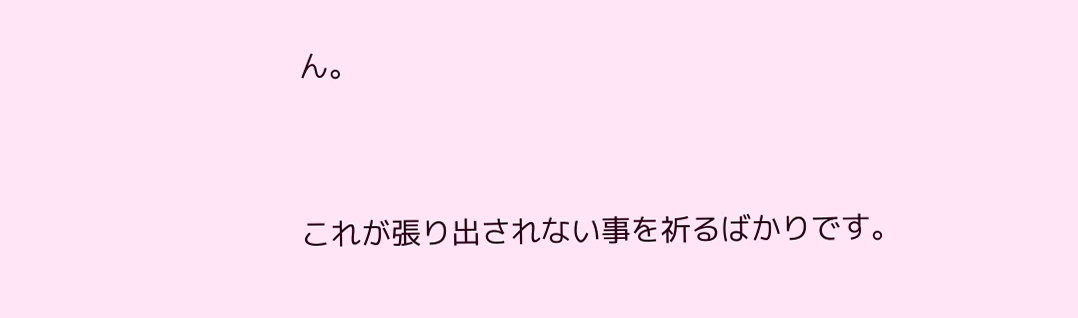ん。



これが張り出されない事を祈るばかりです。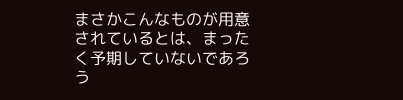まさかこんなものが用意されているとは、まったく予期していないであろう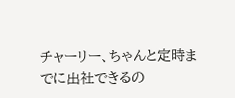チャーリー、ちゃんと定時までに出社できるの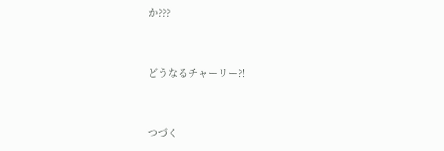か???



どうなるチャーリー?!



つづく